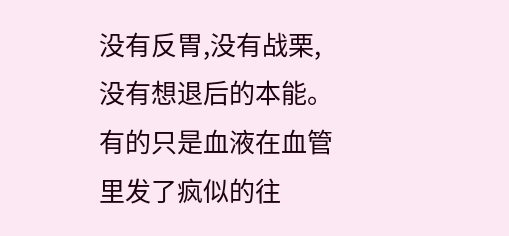没有反胃,没有战栗,没有想退后的本能。
有的只是血液在血管里发了疯似的往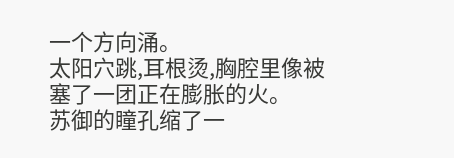一个方向涌。
太阳穴跳,耳根烫,胸腔里像被塞了一团正在膨胀的火。
苏御的瞳孔缩了一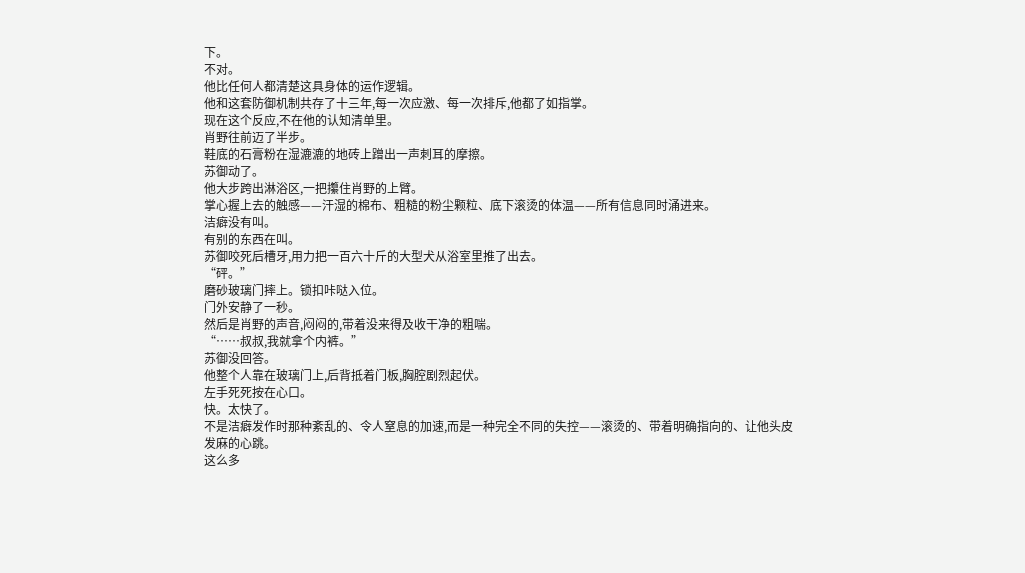下。
不对。
他比任何人都清楚这具身体的运作逻辑。
他和这套防御机制共存了十三年,每一次应激、每一次排斥,他都了如指掌。
现在这个反应,不在他的认知清单里。
肖野往前迈了半步。
鞋底的石膏粉在湿漉漉的地砖上蹭出一声刺耳的摩擦。
苏御动了。
他大步跨出淋浴区,一把攥住肖野的上臂。
掌心握上去的触感——汗湿的棉布、粗糙的粉尘颗粒、底下滚烫的体温——所有信息同时涌进来。
洁癖没有叫。
有别的东西在叫。
苏御咬死后槽牙,用力把一百六十斤的大型犬从浴室里推了出去。
“砰。”
磨砂玻璃门摔上。锁扣咔哒入位。
门外安静了一秒。
然后是肖野的声音,闷闷的,带着没来得及收干净的粗喘。
“……叔叔,我就拿个内裤。”
苏御没回答。
他整个人靠在玻璃门上,后背抵着门板,胸腔剧烈起伏。
左手死死按在心口。
快。太快了。
不是洁癖发作时那种紊乱的、令人窒息的加速,而是一种完全不同的失控——滚烫的、带着明确指向的、让他头皮发麻的心跳。
这么多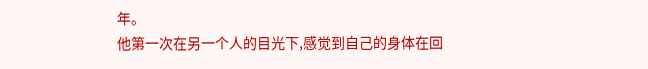年。
他第一次在另一个人的目光下,感觉到自己的身体在回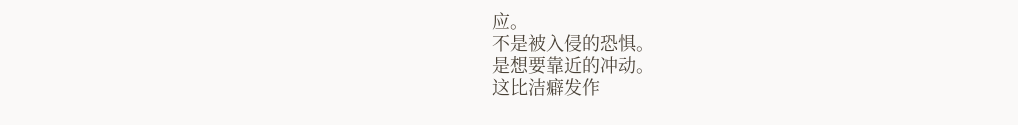应。
不是被入侵的恐惧。
是想要靠近的冲动。
这比洁癖发作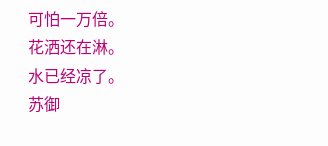可怕一万倍。
花洒还在淋。
水已经凉了。
苏御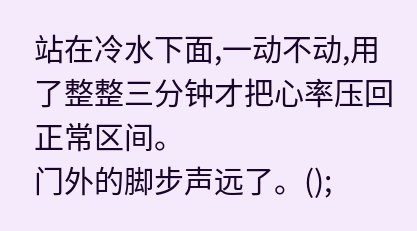站在冷水下面,一动不动,用了整整三分钟才把心率压回正常区间。
门外的脚步声远了。();